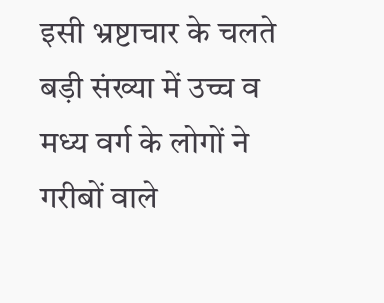इसी भ्रष्टाचार के चलते बड़ी संख्या में उच्च व मध्य वर्ग के लोगों ने गरीबों वाले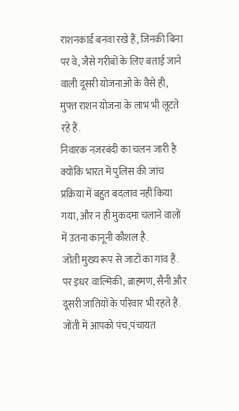राशनकार्ड बनवा रखे हैं, जिनकी बिना पर वे, जैसे गरीबों के लिए बताई जाने वाली दूसरी योजनाओं के वैसे ही, मुफ्त राशन योजना के लाभ भी लूटते रहे हैं.
निवारक नज़रबंदी का चलन जारी है क्योंकि भारत में पुलिस की जांच प्रक्रिया में बहुत बदलाव नहीं किया गया, और न ही मुकदमा चलाने वालों में उतना कानूनी कौशल है.
जोंती मुख्य रूप से जाटों का गांव हैं. पर इधर वाल्मिकी, ब्राहमण, सैनी और दूसरी जातियों के परिवार भी रहते हैं. जोंती में आपको पंच,पंचायत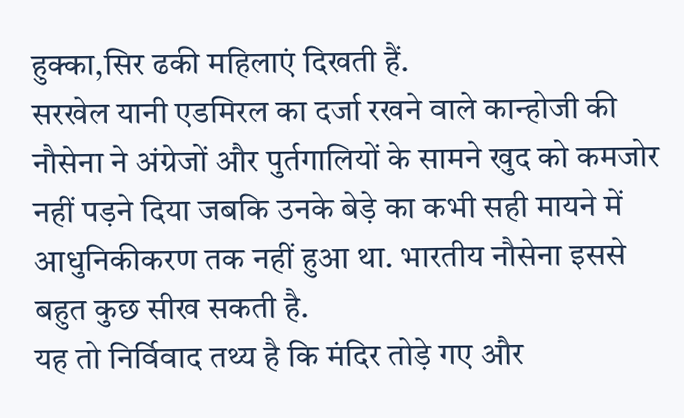हुक्का,सिर ढकी महिलाएं दिखती हैं.
सरखेल यानी एडमिरल का दर्जा रखने वाले कान्होजी की नौसेना ने अंग्रेजों और पुर्तगालियों के सामने खुद को कमजोर नहीं पड़ने दिया जबकि उनके बेड़े का कभी सही मायने में आधुनिकीकरण तक नहीं हुआ था. भारतीय नौसेना इससे बहुत कुछ सीख सकती है.
यह तो निर्विवाद तथ्य है कि मंदिर तोड़े गए और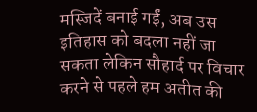मस्जिदें बनाई गईं, अब उस इतिहास को बदला नहीं जा सकता लेकिन सौहार्द पर विचार करने से पहले हम अतीत की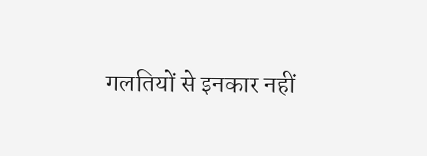गलतियों से इनकार नहीं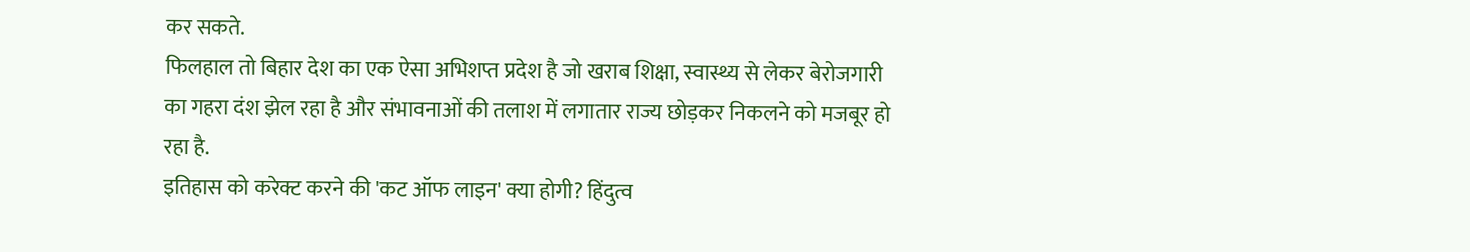कर सकते.
फिलहाल तो बिहार देश का एक ऐसा अभिशप्त प्रदेश है जो खराब शिक्षा, स्वास्थ्य से लेकर बेरोजगारी का गहरा दंश झेल रहा है और संभावनाओं की तलाश में लगातार राज्य छोड़कर निकलने को मजबूर हो रहा है.
इतिहास को करेक्ट करने की 'कट ऑफ लाइन' क्या होगी? हिंदुत्व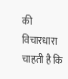की विचारधारा चाहती है कि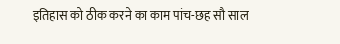इतिहास को ठीक करने का काम पांच-छह सौ साल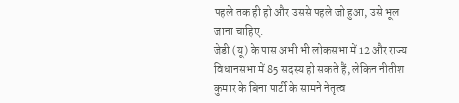पहले तक ही हो और उससे पहले जो हुआ, उसे भूल जाना चाहिए.
जेडी (यू) के पास अभी भी लोकसभा में 12 और राज्य विधानसभा में 85 सदस्य हो सकते हैं, लेकिन नीतीश कुमार के बिना पार्टी के सामने नेतृत्व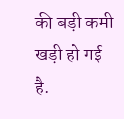की बड़ी कमी खड़ी हो गई है.